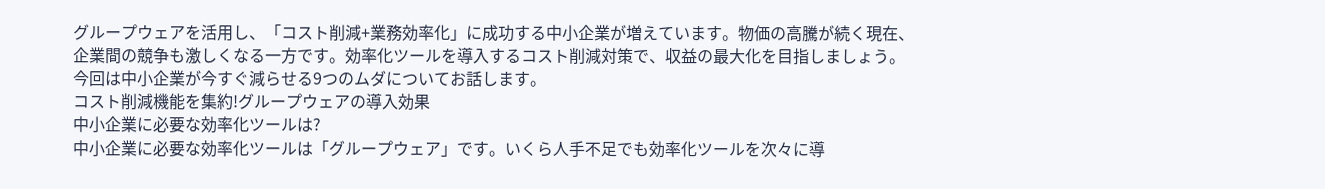グループウェアを活用し、「コスト削減+業務効率化」に成功する中小企業が増えています。物価の高騰が続く現在、企業間の競争も激しくなる一方です。効率化ツールを導入するコスト削減対策で、収益の最大化を目指しましょう。
今回は中小企業が今すぐ減らせる9つのムダについてお話します。
コスト削減機能を集約!グループウェアの導入効果
中小企業に必要な効率化ツールは?
中小企業に必要な効率化ツールは「グループウェア」です。いくら人手不足でも効率化ツールを次々に導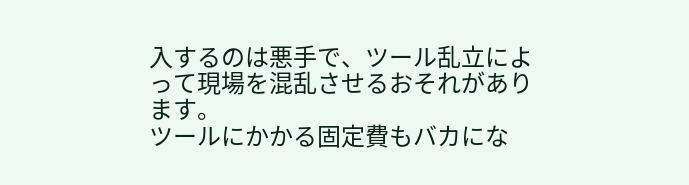入するのは悪手で、ツール乱立によって現場を混乱させるおそれがあります。
ツールにかかる固定費もバカにな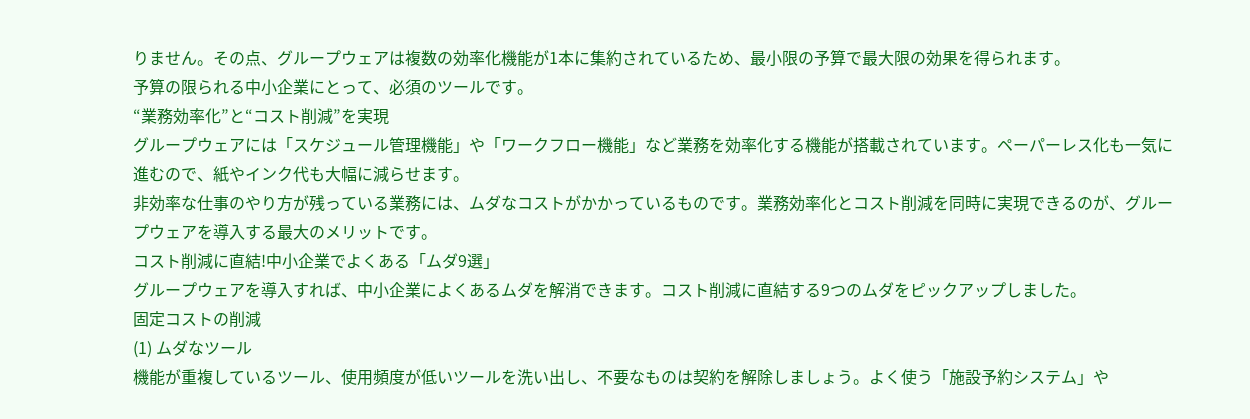りません。その点、グループウェアは複数の効率化機能が1本に集約されているため、最小限の予算で最大限の効果を得られます。
予算の限られる中小企業にとって、必須のツールです。
“業務効率化”と“コスト削減”を実現
グループウェアには「スケジュール管理機能」や「ワークフロー機能」など業務を効率化する機能が搭載されています。ペーパーレス化も一気に進むので、紙やインク代も大幅に減らせます。
非効率な仕事のやり方が残っている業務には、ムダなコストがかかっているものです。業務効率化とコスト削減を同時に実現できるのが、グループウェアを導入する最大のメリットです。
コスト削減に直結!中小企業でよくある「ムダ9選」
グループウェアを導入すれば、中小企業によくあるムダを解消できます。コスト削減に直結する9つのムダをピックアップしました。
固定コストの削減
(1) ムダなツール
機能が重複しているツール、使用頻度が低いツールを洗い出し、不要なものは契約を解除しましょう。よく使う「施設予約システム」や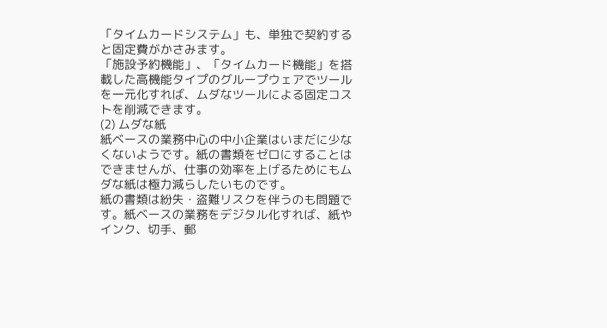「タイムカードシステム」も、単独で契約すると固定費がかさみます。
「施設予約機能」、「タイムカード機能」を搭載した高機能タイプのグループウェアでツールを一元化すれば、ムダなツールによる固定コストを削減できます。
(2) ムダな紙
紙ベースの業務中心の中小企業はいまだに少なくないようです。紙の書類をゼロにすることはできませんが、仕事の効率を上げるためにもムダな紙は極力減らしたいものです。
紙の書類は紛失・盗難リスクを伴うのも問題です。紙ベースの業務をデジタル化すれば、紙やインク、切手、郵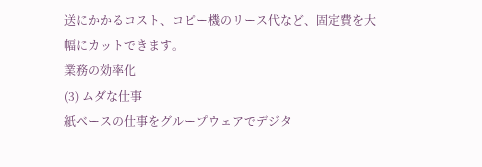送にかかるコスト、コピー機のリース代など、固定費を大幅にカットできます。
業務の効率化
(3) ムダな仕事
紙ベースの仕事をグループウェアでデジタ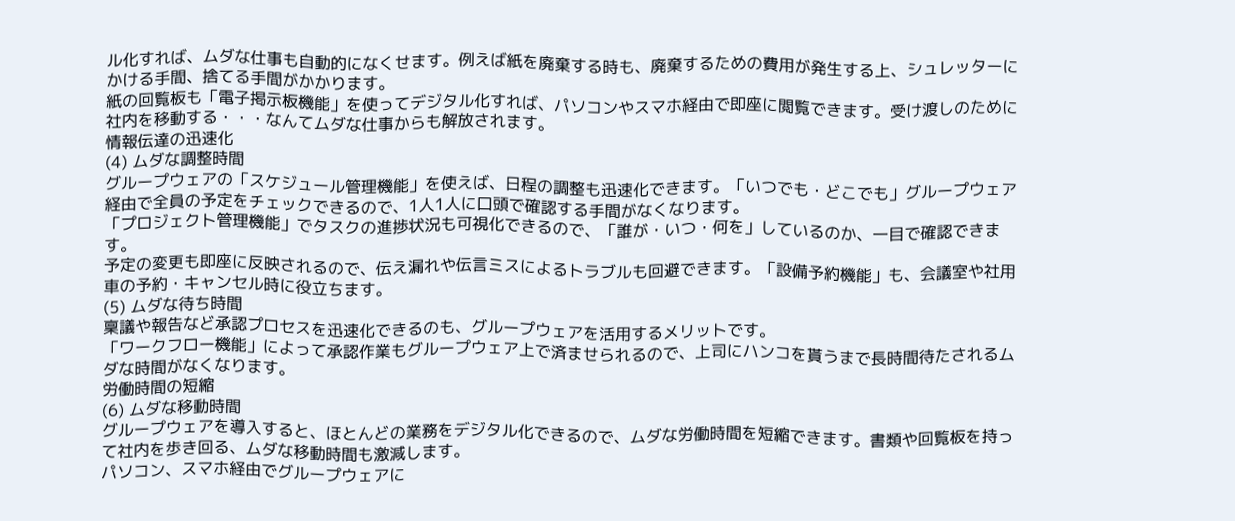ル化すれば、ムダな仕事も自動的になくせます。例えば紙を廃棄する時も、廃棄するための費用が発生する上、シュレッターにかける手間、捨てる手間がかかります。
紙の回覧板も「電子掲示板機能」を使ってデジタル化すれば、パソコンやスマホ経由で即座に閲覧できます。受け渡しのために社内を移動する・・・なんてムダな仕事からも解放されます。
情報伝達の迅速化
(4) ムダな調整時間
グループウェアの「スケジュール管理機能」を使えば、日程の調整も迅速化できます。「いつでも・どこでも」グループウェア経由で全員の予定をチェックできるので、1人1人に口頭で確認する手間がなくなります。
「プロジェクト管理機能」でタスクの進捗状況も可視化できるので、「誰が・いつ・何を」しているのか、一目で確認できます。
予定の変更も即座に反映されるので、伝え漏れや伝言ミスによるトラブルも回避できます。「設備予約機能」も、会議室や社用車の予約・キャンセル時に役立ちます。
(5) ムダな待ち時間
稟議や報告など承認プロセスを迅速化できるのも、グループウェアを活用するメリットです。
「ワークフロー機能」によって承認作業もグループウェア上で済ませられるので、上司にハンコを貰うまで長時間待たされるムダな時間がなくなります。
労働時間の短縮
(6) ムダな移動時間
グループウェアを導入すると、ほとんどの業務をデジタル化できるので、ムダな労働時間を短縮できます。書類や回覧板を持って社内を歩き回る、ムダな移動時間も激減します。
パソコン、スマホ経由でグループウェアに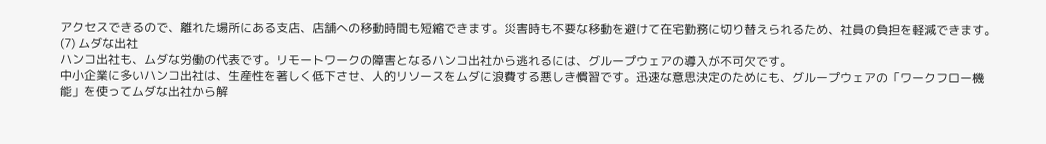アクセスできるので、離れた場所にある支店、店舗への移動時間も短縮できます。災害時も不要な移動を避けて在宅勤務に切り替えられるため、社員の負担を軽減できます。
(7) ムダな出社
ハンコ出社も、ムダな労働の代表です。リモートワークの障害となるハンコ出社から逃れるには、グループウェアの導入が不可欠です。
中小企業に多いハンコ出社は、生産性を著しく低下させ、人的リソースをムダに浪費する悪しき慣習です。迅速な意思決定のためにも、グループウェアの「ワークフロー機能」を使ってムダな出社から解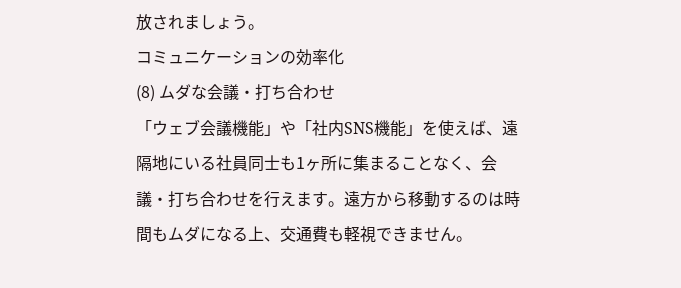放されましょう。
コミュニケーションの効率化
(8) ムダな会議・打ち合わせ
「ウェブ会議機能」や「社内SNS機能」を使えば、遠隔地にいる社員同士も1ヶ所に集まることなく、会議・打ち合わせを行えます。遠方から移動するのは時間もムダになる上、交通費も軽視できません。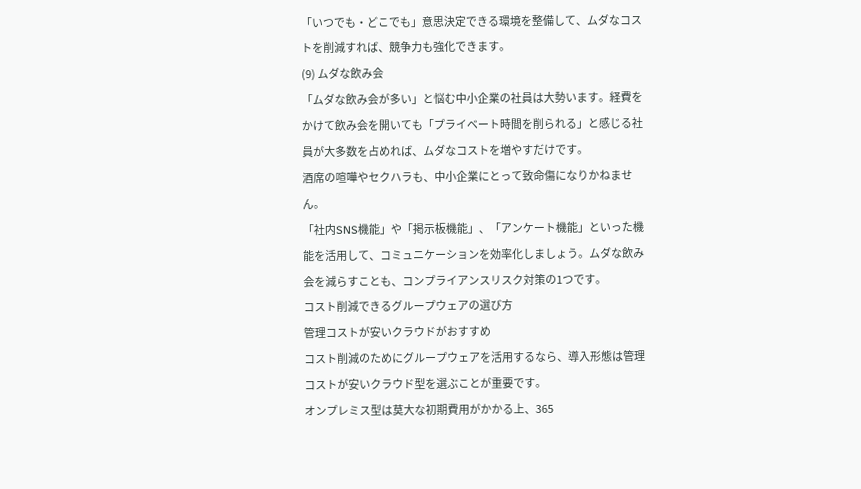「いつでも・どこでも」意思決定できる環境を整備して、ムダなコストを削減すれば、競争力も強化できます。
(9) ムダな飲み会
「ムダな飲み会が多い」と悩む中小企業の社員は大勢います。経費をかけて飲み会を開いても「プライベート時間を削られる」と感じる社員が大多数を占めれば、ムダなコストを増やすだけです。
酒席の喧嘩やセクハラも、中小企業にとって致命傷になりかねません。
「社内SNS機能」や「掲示板機能」、「アンケート機能」といった機能を活用して、コミュニケーションを効率化しましょう。ムダな飲み会を減らすことも、コンプライアンスリスク対策の1つです。
コスト削減できるグループウェアの選び方
管理コストが安いクラウドがおすすめ
コスト削減のためにグループウェアを活用するなら、導入形態は管理コストが安いクラウド型を選ぶことが重要です。
オンプレミス型は莫大な初期費用がかかる上、365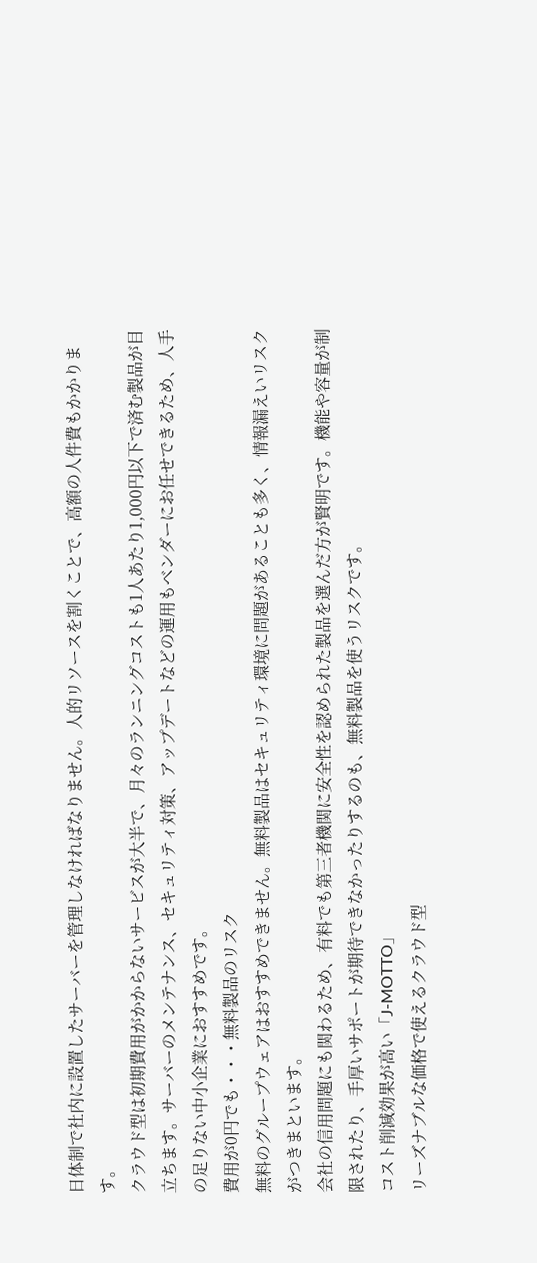日体制で社内に設置したサーバーを管理しなければなりません。人的リソースを割くことで、高額の人件費もかかります。
クラウド型は初期費用がかからないサービスが大半で、月々のランニングコストも1人あたり1,000円以下で済む製品が目立ちます。サーバーのメンテナンス、セキュリティ対策、アップデートなどの運用もベンダーにお任せできるため、人手の足りない中小企業におすすめです。
費用が0円でも・・・無料製品のリスク
無料のグループウェアはおすすめできません。無料製品はセキュリティ環境に問題があることも多く、情報漏えいリスクがつきまといます。
会社の信用問題にも関わるため、有料でも第三者機関に安全性を認められた製品を選んだ方が賢明です。機能や容量が制限されたり、手厚いサポートが期待できなかったりするのも、無料製品を使うリスクです。
コスト削減効果が高い「J-MOTTO」
リーズナブルな価格で使えるクラウド型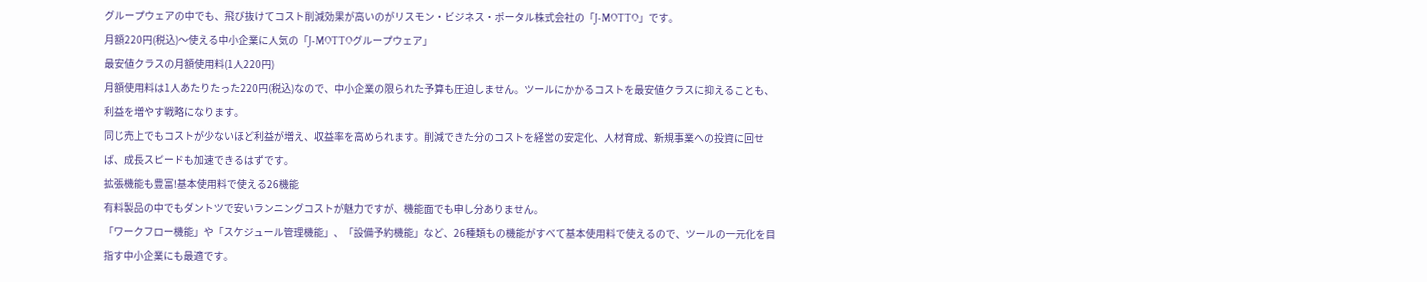グループウェアの中でも、飛び抜けてコスト削減効果が高いのがリスモン・ビジネス・ポータル株式会社の「J-MOTTO」です。
月額220円(税込)〜使える中小企業に人気の「J-MOTTOグループウェア」
最安値クラスの月額使用料(1人220円)
月額使用料は1人あたりたった220円(税込)なので、中小企業の限られた予算も圧迫しません。ツールにかかるコストを最安値クラスに抑えることも、利益を増やす戦略になります。
同じ売上でもコストが少ないほど利益が増え、収益率を高められます。削減できた分のコストを経営の安定化、人材育成、新規事業への投資に回せば、成長スピードも加速できるはずです。
拡張機能も豊富!基本使用料で使える26機能
有料製品の中でもダントツで安いランニングコストが魅力ですが、機能面でも申し分ありません。
「ワークフロー機能」や「スケジュール管理機能」、「設備予約機能」など、26種類もの機能がすべて基本使用料で使えるので、ツールの一元化を目指す中小企業にも最適です。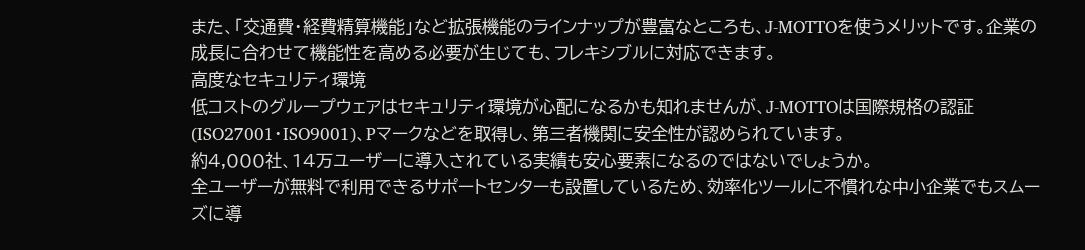また、「交通費・経費精算機能」など拡張機能のラインナップが豊富なところも、J-MOTTOを使うメリットです。企業の成長に合わせて機能性を高める必要が生じても、フレキシブルに対応できます。
高度なセキュリティ環境
低コストのグループウェアはセキュリティ環境が心配になるかも知れませんが、J-MOTTOは国際規格の認証(ISO27001・ISO9001)、Pマークなどを取得し、第三者機関に安全性が認められています。
約4,000社、14万ユーザーに導入されている実績も安心要素になるのではないでしょうか。
全ユーザーが無料で利用できるサポートセンターも設置しているため、効率化ツールに不慣れな中小企業でもスムーズに導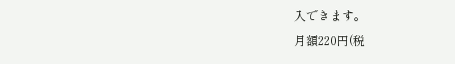入できます。
月額220円(税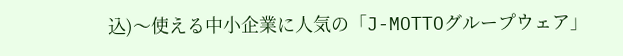込)〜使える中小企業に人気の「J-MOTTOグループウェア」